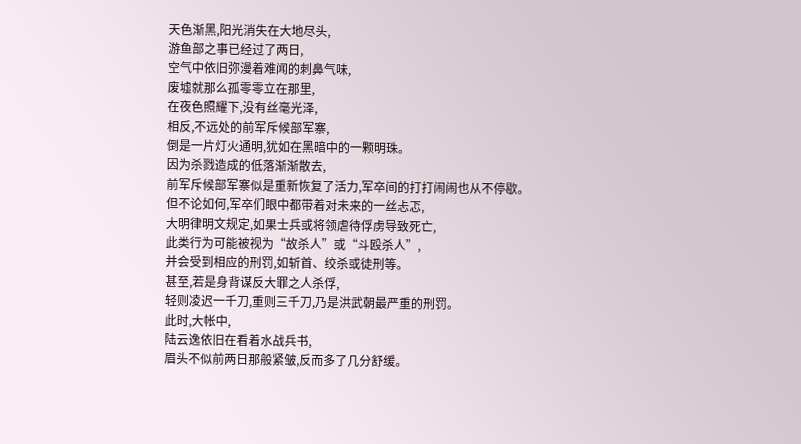天色渐黑,阳光消失在大地尽头,
游鱼部之事已经过了两日,
空气中依旧弥漫着难闻的刺鼻气味,
废墟就那么孤零零立在那里,
在夜色照耀下,没有丝毫光泽,
相反,不远处的前军斥候部军寨,
倒是一片灯火通明,犹如在黑暗中的一颗明珠。
因为杀戮造成的低落渐渐散去,
前军斥候部军寨似是重新恢复了活力,军卒间的打打闹闹也从不停歇。
但不论如何,军卒们眼中都带着对未来的一丝忐忑,
大明律明文规定,如果士兵或将领虐待俘虏导致死亡,
此类行为可能被视为“故杀人”或“斗殴杀人”,
并会受到相应的刑罚,如斩首、绞杀或徒刑等。
甚至,若是身背谋反大罪之人杀俘,
轻则凌迟一千刀,重则三千刀,乃是洪武朝最严重的刑罚。
此时,大帐中,
陆云逸依旧在看着水战兵书,
眉头不似前两日那般紧皱,反而多了几分舒缓。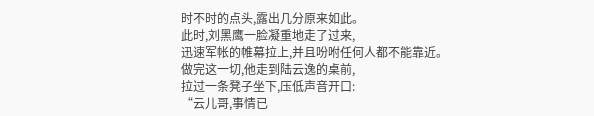时不时的点头,露出几分原来如此。
此时,刘黑鹰一脸凝重地走了过来,
迅速军帐的帷幕拉上,并且吩咐任何人都不能靠近。
做完这一切,他走到陆云逸的桌前,
拉过一条凳子坐下,压低声音开口:
“云儿哥,事情已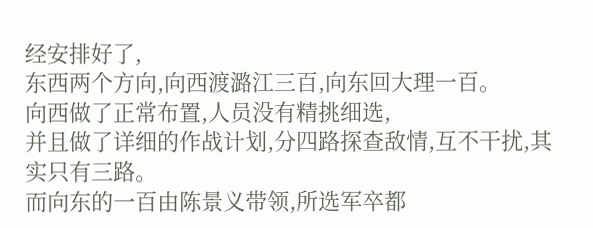经安排好了,
东西两个方向,向西渡潞江三百,向东回大理一百。
向西做了正常布置,人员没有精挑细选,
并且做了详细的作战计划,分四路探查敌情,互不干扰,其实只有三路。
而向东的一百由陈景义带领,所选军卒都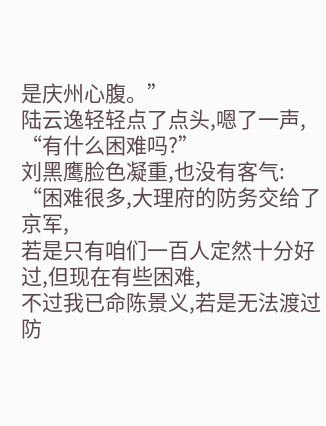是庆州心腹。”
陆云逸轻轻点了点头,嗯了一声,
“有什么困难吗?”
刘黑鹰脸色凝重,也没有客气:
“困难很多,大理府的防务交给了京军,
若是只有咱们一百人定然十分好过,但现在有些困难,
不过我已命陈景义,若是无法渡过防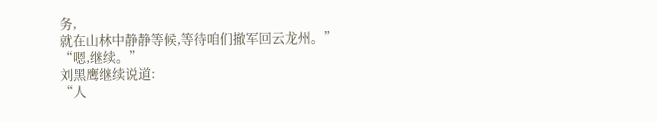务,
就在山林中静静等候,等待咱们撤军回云龙州。”
“嗯,继续。”
刘黑鹰继续说道:
“人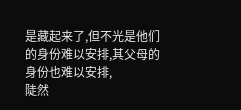是藏起来了,但不光是他们的身份难以安排,其父母的身份也难以安排,
陡然